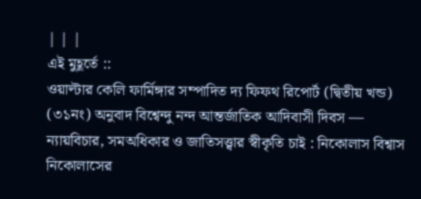| | |
এই মুহূর্তে ::
ওয়াল্টার কেলি ফার্মিঙ্গার সম্পাদিত দ্য ফিফথ রিপোর্ট (দ্বিতীয় খন্ড) (৩১নং) অনুবাদ বিশ্বেন্দু নন্দ আন্তর্জাতিক আদিবাসী দিবস — ন্যায়বিচার, সমঅধিকার ও জাতিসত্ত্বার স্বীকৃতি চাই : নিকোলাস বিশ্বাস নিকোলাসের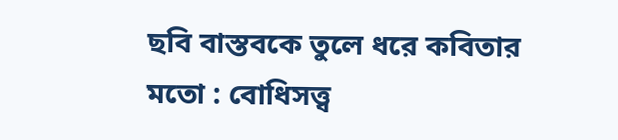ছবি বাস্তবকে তুলে ধরে কবিতার মতো : বোধিসত্ত্ব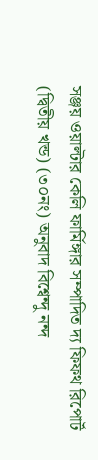সঞ্জয় ওয়াল্টার কেলি ফার্মিঙ্গার সম্পাদিত দ্য ফিফথ রিপোর্ট (দ্বিতীয় খন্ড) (৩০নং) অনুবাদ বিশ্বেন্দু নন্দ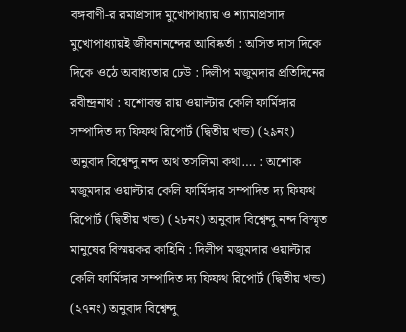বঙ্গবাণী-র রমাপ্রসাদ মুখোপাধ্যায় ও শ্যামাপ্রসাদ মুখোপাধ্যায়ই জীবনানন্দের আবিষ্কর্তা : অসিত দাস দিকে দিকে ওঠে অবাধ্যতার ঢেউ : দিলীপ মজুমদার প্রতিদিনের রবীন্দ্রনাথ : যশোবন্ত রায় ওয়াল্টার কেলি ফার্মিঙ্গার সম্পাদিত দ্য ফিফথ রিপোর্ট (দ্বিতীয় খন্ড) (২৯নং) অনুবাদ বিশ্বেন্দু নন্দ অথ তসলিমা কথা…. : অশোক মজুমদার ওয়াল্টার কেলি ফার্মিঙ্গার সম্পাদিত দ্য ফিফথ রিপোর্ট (দ্বিতীয় খন্ড) (২৮নং) অনুবাদ বিশ্বেন্দু নন্দ বিস্মৃত মানুষের বিস্ময়কর কাহিনি : দিলীপ মজুমদার ওয়াল্টার কেলি ফার্মিঙ্গার সম্পাদিত দ্য ফিফথ রিপোর্ট (দ্বিতীয় খন্ড) (২৭নং) অনুবাদ বিশ্বেন্দু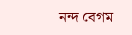নন্দ বেগম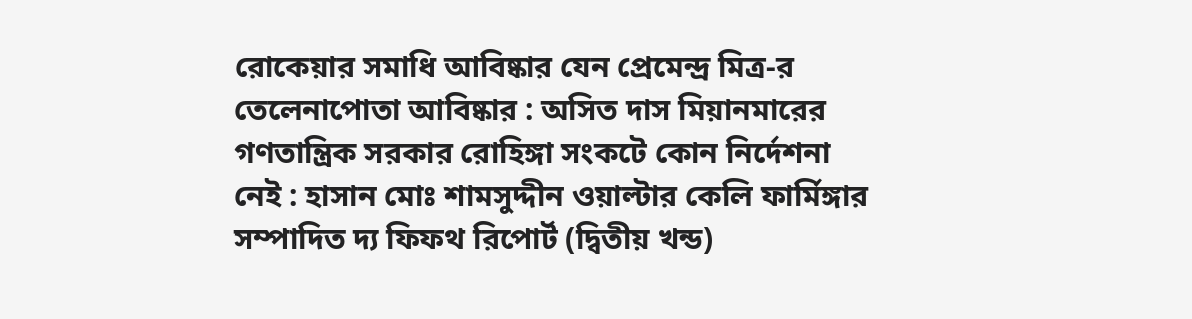রোকেয়ার সমাধি আবিষ্কার যেন প্রেমেন্দ্র মিত্র-র তেলেনাপোতা আবিষ্কার : অসিত দাস মিয়ানমারের গণতান্ত্রিক সরকার রোহিঙ্গা সংকটে কোন নির্দেশনা নেই : হাসান মোঃ শামসুদ্দীন ওয়াল্টার কেলি ফার্মিঙ্গার সম্পাদিত দ্য ফিফথ রিপোর্ট (দ্বিতীয় খন্ড)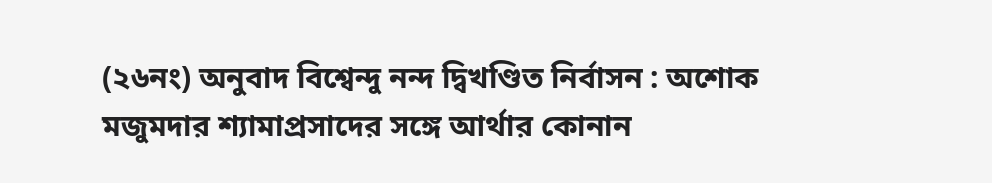(২৬নং) অনুবাদ বিশ্বেন্দু নন্দ দ্বিখণ্ডিত নির্বাসন : অশোক মজুমদার শ্যামাপ্রসাদের সঙ্গে আর্থার কোনান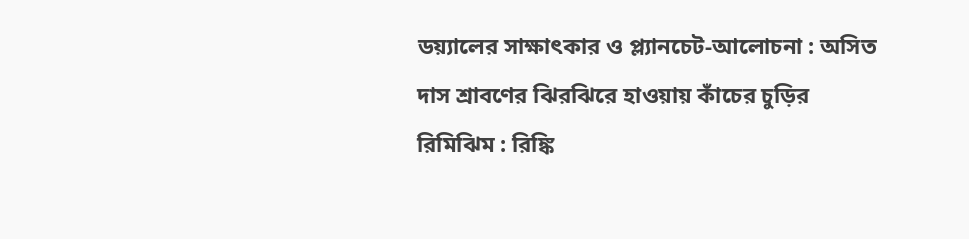ডয়্যালের সাক্ষাৎকার ও প্ল্যানচেট-আলোচনা : অসিত দাস শ্রাবণের ঝিরঝিরে হাওয়ায় কাঁচের চুড়ির রিমিঝিম : রিঙ্কি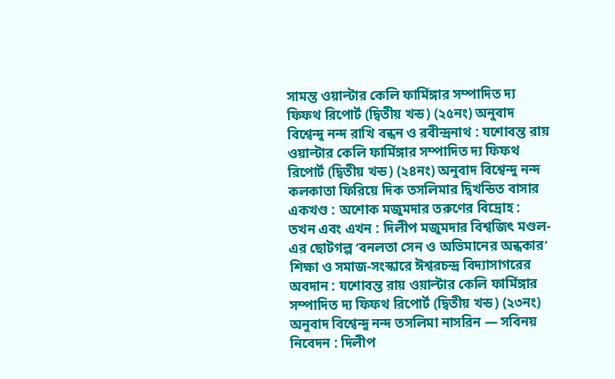সামন্ত ওয়াল্টার কেলি ফার্মিঙ্গার সম্পাদিত দ্য ফিফথ রিপোর্ট (দ্বিতীয় খন্ড) (২৫নং) অনুবাদ বিশ্বেন্দু নন্দ রাখি বন্ধন ও রবীন্দ্রনাথ : যশোবন্ত রায় ওয়াল্টার কেলি ফার্মিঙ্গার সম্পাদিত দ্য ফিফথ রিপোর্ট (দ্বিতীয় খন্ড) (২৪নং) অনুবাদ বিশ্বেন্দু নন্দ কলকাতা ফিরিয়ে দিক তসলিমার দ্বিখন্ডিত বাসার একখণ্ড : অশোক মজুমদার তরুণের বিদ্রোহ : তখন এবং এখন : দিলীপ মজুমদার বিশ্বজিৎ মণ্ডল-এর ছোটগল্প ‘বনলতা সেন ও অভিমানের অন্ধকার’ শিক্ষা ও সমাজ-সংস্কারে ঈশ্বরচন্দ্র বিদ্যাসাগরের অবদান : যশোবন্ত রায় ওয়াল্টার কেলি ফার্মিঙ্গার সম্পাদিত দ্য ফিফথ রিপোর্ট (দ্বিতীয় খন্ড) (২৩নং) অনুবাদ বিশ্বেন্দু নন্দ তসলিমা নাসরিন — সবিনয় নিবেদন : দিলীপ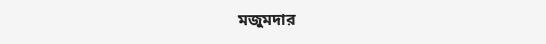মজুমদার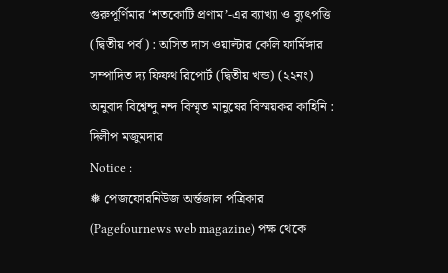গুরুপূর্ণিমার ‘শতকোটি প্রণাম’-এর ব্যাখ্যা ও ব্যুৎপত্তি (দ্বিতীয় পর্ব) : অসিত দাস ওয়াল্টার কেলি ফার্মিঙ্গার সম্পাদিত দ্য ফিফথ রিপোর্ট (দ্বিতীয় খন্ড) (২২নং) অনুবাদ বিশ্বেন্দু নন্দ বিস্মৃত মানুষের বিস্ময়কর কাহিনি : দিলীপ মজুমদার
Notice :
❅ পেজফোরনিউজ অর্ন্তজাল পত্রিকার (Pagefournews web magazine) পক্ষ থেকে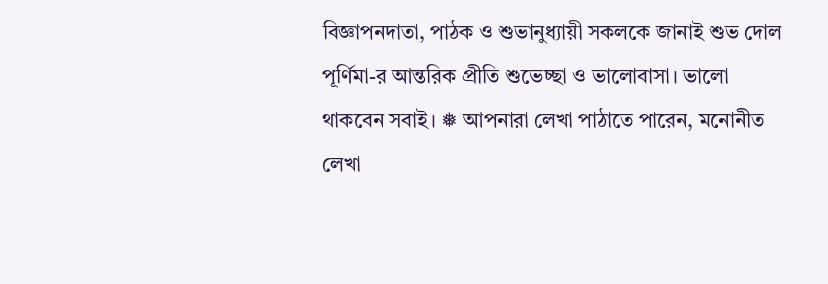বিজ্ঞাপনদাতা, পাঠক ও শুভানুধ্যায়ী সকলকে জানাই শুভ দোল পূর্ণিমা-র আন্তরিক প্রীতি শুভেচ্ছা ও ভালোবাসা। ভালো থাকবেন সবাই। ❅ আপনারা লেখা পাঠাতে পারেন, মনোনীত লেখা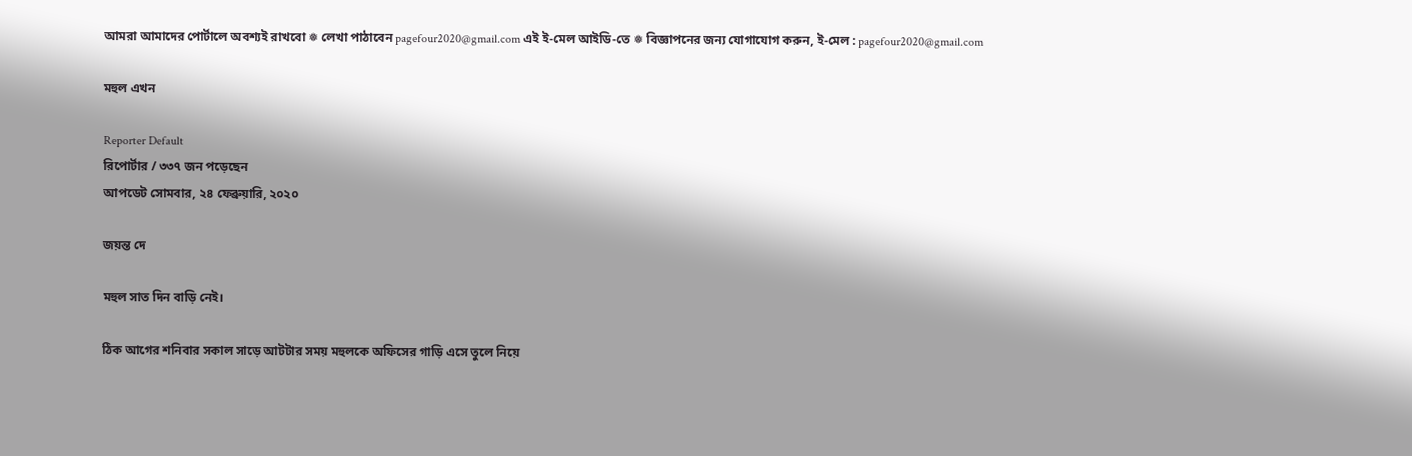আমরা আমাদের পোর্টালে অবশ্যই রাখবো ❅ লেখা পাঠাবেন pagefour2020@gmail.com এই ই-মেল আইডি-তে ❅ বিজ্ঞাপনের জন্য যোগাযোগ করুন, ই-মেল : pagefour2020@gmail.com

মহুল এখন

Reporter Default
রিপোর্টার / ৩৩৭ জন পড়েছেন
আপডেট সোমবার, ২৪ ফেব্রুয়ারি, ২০২০

জয়ন্ত দে

মহুল সাত দিন বাড়ি নেই।

ঠিক আগের শনিবার সকাল সাড়ে আটটার সময় মহুলকে অফিসের গাড়ি এসে তুলে নিয়ে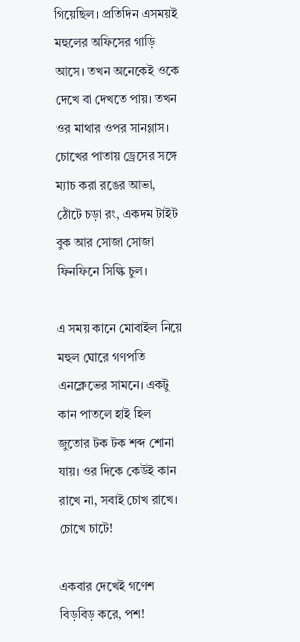গিয়েছিল। প্রতিদিন এসময়ই মহুলের অফিসের গাড়ি আসে। তখন অনেকেই ওকে দেখে বা দেখতে পায়। তখন ওর মাথার ওপর সানগ্লাস। চোখের পাতায় ড্রেসের সঙ্গে ম্যাচ করা রঙের আভা, ঠোঁটে চড়া রং, একদম টাইট বুক আর সোজা সোজা ফিনফিনে সিল্কি চুল।

এ সময় কানে মোবাইল নিয়ে মহুল ঘোরে গণপতি এনক্লেভের সামনে। একটু কান পাতলে হাই হিল জুতোর টক টক শব্দ শোনা যায়। ওর দিকে কেউই কান রাখে না, সবাই চোখ রাখে। চোখে চাটে!

একবার দেখেই গণেশ বিড়বিড় করে, পশ!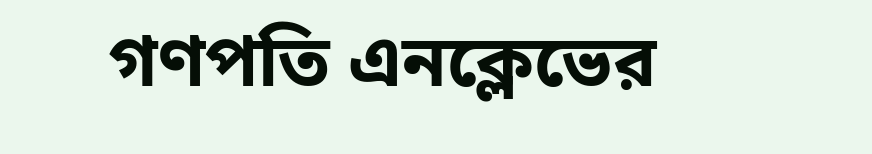গণপতি এনক্লেভের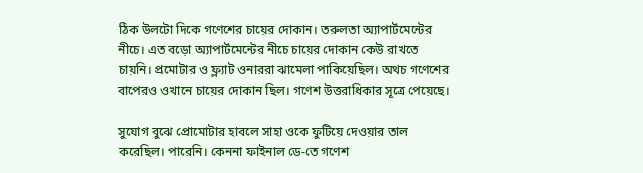ঠিক উলটো দিকে গণেশের চায়ের দোকান। তরুলতা অ্যাপার্টমেন্টের নীচে। এত বড়ো অ্যাপার্টমেন্টের নীচে চায়ের দোকান কেউ রাখতে চায়নি। প্রমোটার ও ফ্ল্যাট ওনাররা ঝামেলা পাকিয়েছিল। অথচ গণেশের বাপেরও ওখানে চায়ের দোকান ছিল। গণেশ উত্তরাধিকার সূত্রে পেয়েছে।

সুযোগ বুঝে প্রোমোটার হাবলে সাহা ওকে ফুটিয়ে দেওয়ার তাল করেছিল। পারেনি। কেননা ফাইনাল ডে-তে গণেশ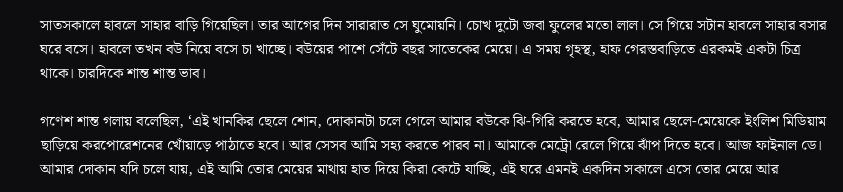সাতসকালে হাবলে সাহার বাড়ি গিয়েছিল। তার আগের দিন সারারাত সে ঘুমোয়নি। চোখ দুটো জবা ফুলের মতো লাল। সে গিয়ে সটান হাবলে সাহার বসার ঘরে বসে। হাবলে তখন বউ নিয়ে বসে চা খাচ্ছে। বউয়ের পাশে সেঁটে বছর সাতেকের মেয়ে। এ সময় গৃহস্থ, হাফ গেরস্তবাড়িতে এরকমই একটা চিত্র থাকে। চারদিকে শান্ত শান্ত ভাব।

গণেশ শান্ত গলায় বলেছিল, ‘এই খানকির ছেলে শোন, দোকানটা চলে গেলে আমার বউকে ঝি-গিরি করতে হবে, আমার ছেলে-মেয়েকে ইংলিশ মিডিয়াম ছাড়িয়ে করপোরেশনের খোঁয়াড়ে পাঠাতে হবে। আর সেসব আমি সহ্য করতে পারব না। আমাকে মেট্রো রেলে গিয়ে ঝাঁপ দিতে হবে। আজ ফাইনাল ডে।  আমার দোকান যদি চলে যায়, এই আমি তোর মেয়ের মাথায় হাত দিয়ে কিরা কেটে যাচ্ছি, এই ঘরে এমনই একদিন সকালে এসে তোর মেয়ে আর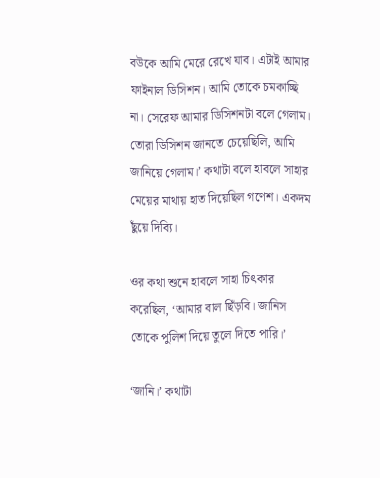বউকে আমি মেরে রেখে যাব। এটাই আমার ফাইনাল ডিসিশন। আমি তোকে চমকাচ্ছি না। সেরেফ আমার ডিসিশনটা বলে গেলাম। তোরা ডিসিশন জানতে চেয়েছিলি, আমি জানিয়ে গেলাম।’ কথাটা বলে হাবলে সাহার মেয়ের মাথায় হাত দিয়েছিল গণেশ। একদম ছুঁয়ে দিব্যি।

ওর কথা শুনে হাবলে সাহা চিৎকার করেছিল, ‘আমার বাল ছিঁড়বি। জানিস তোকে পুলিশ দিয়ে তুলে দিতে পারি।’

‘জানি।’ কথাটা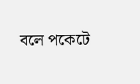বলে পকেটে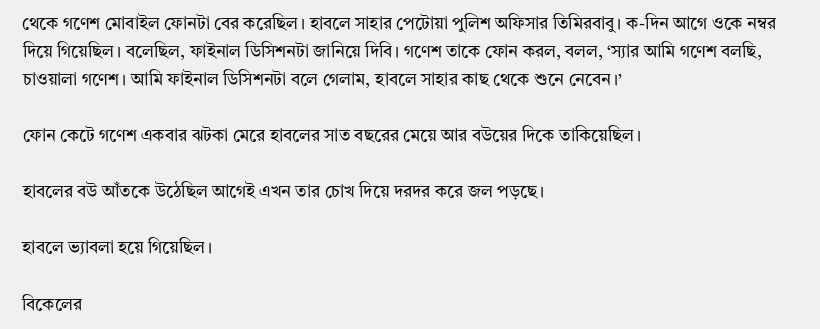থেকে গণেশ মোবাইল ফোনটা বের করেছিল। হাবলে সাহার পেটোয়া পুলিশ অফিসার তিমিরবাবু। ক-দিন আগে ওকে নম্বর দিয়ে গিয়েছিল। বলেছিল, ফাইনাল ডিসিশনটা জানিয়ে দিবি। গণেশ তাকে ফোন করল, বলল, ‘স্যার আমি গণেশ বলছি, চাওয়ালা গণেশ। আমি ফাইনাল ডিসিশনটা বলে গেলাম, হাবলে সাহার কাছ থেকে শুনে নেবেন।’

ফোন কেটে গণেশ একবার ঝটকা মেরে হাবলের সাত বছরের মেয়ে আর বউয়ের দিকে তাকিয়েছিল।

হাবলের বউ আঁতকে উঠেছিল আগেই এখন তার চোখ দিয়ে দরদর করে জল পড়ছে।

হাবলে ভ্যাবলা হয়ে গিয়েছিল।

বিকেলের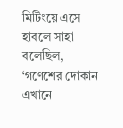মিটিংয়ে এসে হাবলে সাহা বলেছিল, ‘গণেশের দোকান এখানে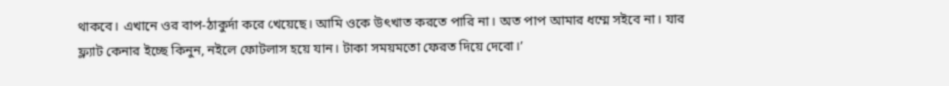থাকবে। এখানে ওর বাপ-ঠাকুর্দা করে খেয়েছে। আমি ওকে উৎখাত করতে পারি না। অত পাপ আমার ধম্মে সইবে না। যার ফ্ল্যাট কেনার ইচ্ছে কিনুন, নইলে ফোটলাস হয়ে যান। টাকা সময়মতো ফেরত দিয়ে দেবো।’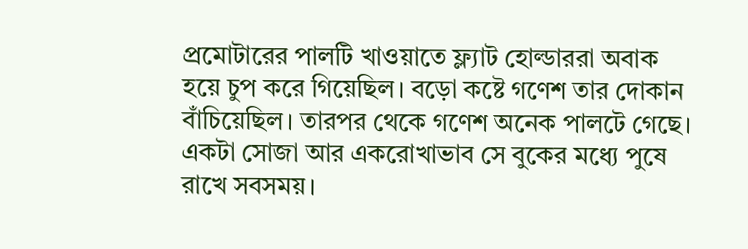প্রমোটারের পালটি খাওয়াতে ফ্ল্যাট হোল্ডাররা অবাক হয়ে চুপ করে গিয়েছিল। বড়ো কষ্টে গণেশ তার দোকান বাঁচিয়েছিল। তারপর থেকে গণেশ অনেক পালটে গেছে। একটা সোজা আর একরোখাভাব সে বুকের মধ্যে পুষে রাখে সবসময়।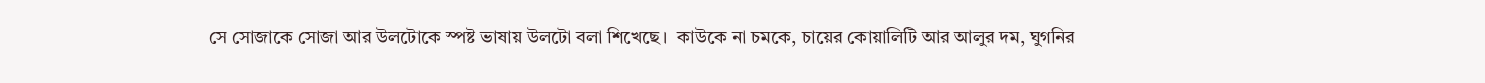সে সোজাকে সোজা আর উলটোকে স্পষ্ট ভাষায় উলটো বলা শিখেছে।  কাউকে না চমকে, চায়ের কোয়ালিটি আর আলুর দম, ঘুগনির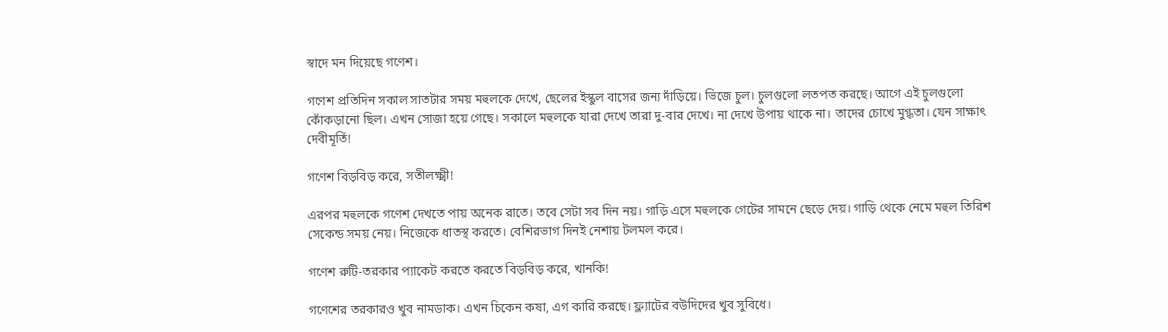স্বাদে মন দিয়েছে গণেশ।

গণেশ প্রতিদিন সকাল সাতটার সময় মহুলকে দেখে, ছেলের ইস্কুল বাসের জন্য দাঁড়িয়ে। ভিজে চুল। চুলগুলো লতপত করছে। আগে এই চুলগুলো কোঁকড়ানো ছিল। এখন সোজা হয়ে গেছে। সকালে মহুলকে যারা দেখে তারা দু-বার দেখে। না দেখে উপায় থাকে না। তাদের চোখে মুগ্ধতা। যেন সাক্ষাৎ দেবীমূর্তি!

গণেশ বিড়বিড় করে, সতীলক্ষ্মী!

এরপর মহুলকে গণেশ দেখতে পায় অনেক রাতে। তবে সেটা সব দিন নয়। গাড়ি এসে মহুলকে গেটের সামনে ছেড়ে দেয়। গাড়ি থেকে নেমে মহুল তিরিশ সেকেন্ড সময় নেয়। নিজেকে ধাতস্থ করতে। বেশিরভাগ দিনই নেশায় টলমল করে।

গণেশ রুটি-তরকার প্যাকেট করতে করতে বিড়বিড় করে, খানকি!

গণেশের তরকারও খুব নামডাক। এখন চিকেন কষা, এগ কারি করছে। ফ্ল্যাটের বউদিদের খুব সুবিধে।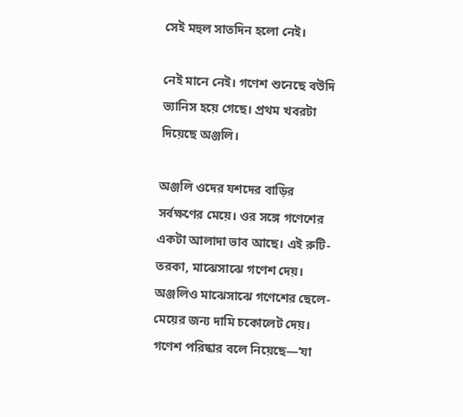সেই মহুল সাতদিন হলো নেই।

নেই মানে নেই। গণেশ শুনেছে বউদি ভ্যানিস হয়ে গেছে। প্রথম খবরটা দিয়েছে অঞ্জলি।

অঞ্জলি ওদের যশদের বাড়ির সর্বক্ষণের মেয়ে। ওর সঙ্গে গণেশের একটা আলাদা ভাব আছে। এই রুটি-তরকা, মাঝেসাঝে গণেশ দেয়। অঞ্জলিও মাঝেসাঝে গণেশের ছেলে-মেয়ের জন্য দামি চকোলেট দেয়। গণেশ পরিষ্কার বলে নিয়েছে—‘যা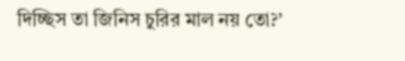দিচ্ছিস তা জিনিস চুরির মাল নয় তো?’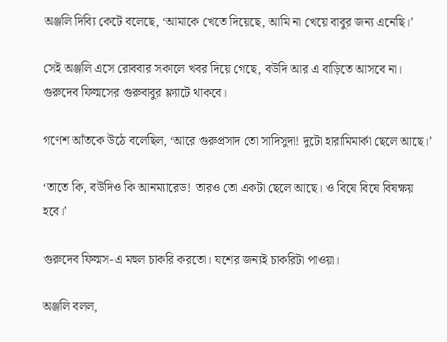অঞ্জলি দিব্যি কেটে বলেছে, ‘আমাকে খেতে দিয়েছে, আমি না খেয়ে বাবুর জন্য এনেছি।’

সেই অঞ্জলি এসে রোববার সকালে খবর দিয়ে গেছে, বউদি আর এ বাড়িতে আসবে না। গুরুদেব ফিল্মসের গুরুবাবুর ফ্ল্যাটে থাকবে।

গণেশ আঁতকে উঠে বলেছিল, ‘আরে গুরুপ্রসাদ তো সাদিসুদা! দুটো হারামিমার্কা ছেলে আছে।’

‘তাতে কি, বউদিও কি আনম্যারেড! তারও তো একটা ছেলে আছে। ও বিষে বিষে বিষক্ষয় হবে।’

গুরুদেব ফিল্মস-এ মহুল চাকরি করতো। যশের জন্যই চাকরিটা পাওয়া।

অঞ্জলি বলল,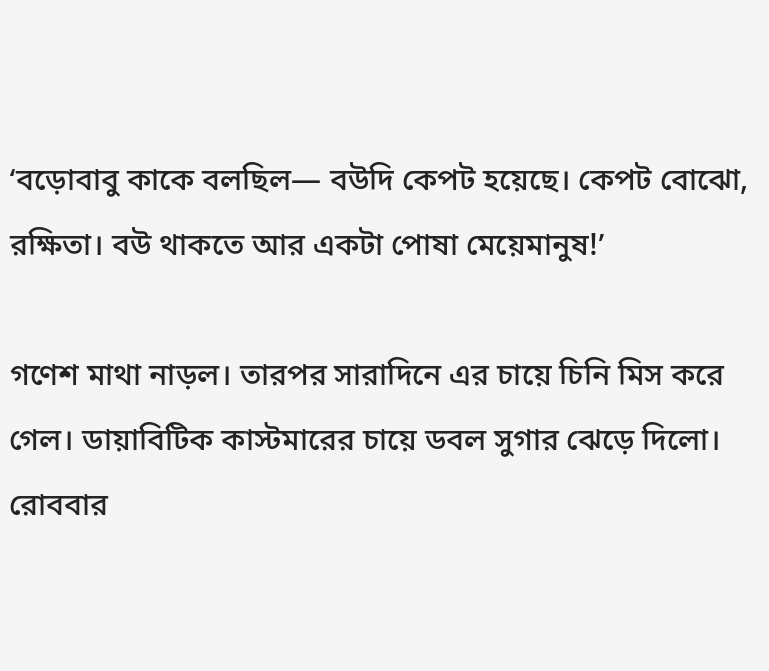‘বড়োবাবু কাকে বলছিল— বউদি কেপট হয়েছে। কেপট বোঝো, রক্ষিতা। বউ থাকতে আর একটা পোষা মেয়েমানুষ!’

গণেশ মাথা নাড়ল। তারপর সারাদিনে এর চায়ে চিনি মিস করে গেল। ডায়াবিটিক কাস্টমারের চায়ে ডবল সুগার ঝেড়ে দিলো। রোববার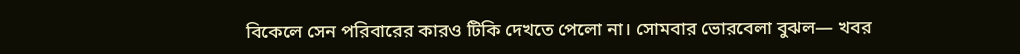বিকেলে সেন পরিবারের কারও টিকি দেখতে পেলো না। সোমবার ভোরবেলা বুঝল— খবর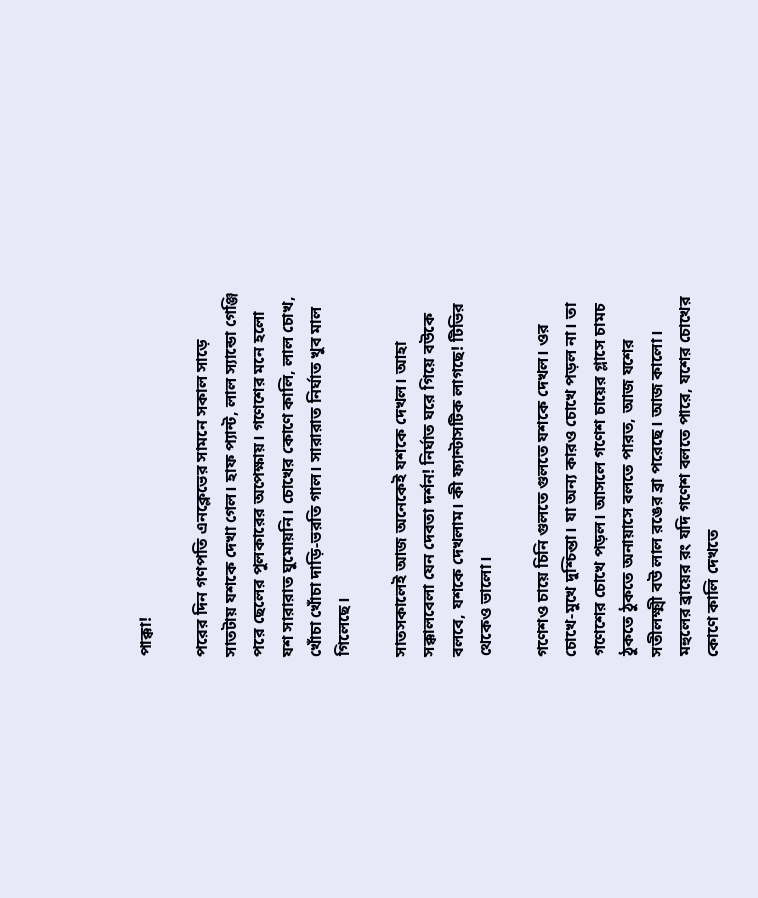পাক্কা!

পরের দিন গণপতি এনক্লেভের সামনে সকাল সাড়ে সাতটায় যশকে দেখা গেল। হাফ প্যান্ট, লাল স্যান্ডো গেঞ্জি পরে ছেলের পুলকারের অপেক্ষায়। গণেশের মনে হলো যশ সারারাত ঘুমোয়নি। চোখের কোণে কালি, লাল চোখ, খোঁচা খোঁচা দাড়ি-ভরতি গাল। সারারাত নির্ঘাত খুব মাল গিলেছে।

সাতসকালেই আজ অনেকেই যশকে দেখল। আহা সক্কালবেলা যেন দেবতা দর্শন! নির্ঘাত ঘরে গিয়ে বউকে বলবে, যশকে দেখলাম। কী ফ্যান্টাসটিক লাগছে! টিভির থেকেও ভালো।

গণেশও চায়ে চিনি গুলতে গুলতে যশকে দেখল। ওর চোখে-মুখে দুশ্চিন্তা। যা অন্য কারও চোখে পড়ল না। তা গণেশের চোখে পড়ল। আসলে গণেশ চায়ের গ্লাসে চামচ ঠুকতে ঠুকতে অনায়াসে বলতে পারত, আজ যশের সতীলক্ষ্মী বউ লাল রঙের ব্রা পরেছে। আজ কালো। মহুলের ব্রায়ের রং যদি গণেশ বলতে পারে, যশের চোখের কোণে কালি দেখতে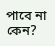পাবে না কেন?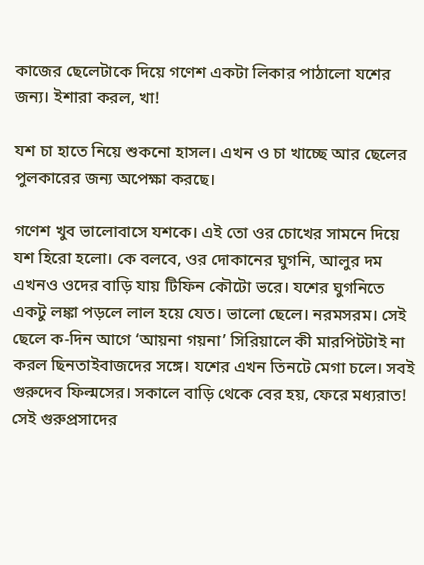কাজের ছেলেটাকে দিয়ে গণেশ একটা লিকার পাঠালো যশের জন্য। ইশারা করল, খা!

যশ চা হাতে নিয়ে শুকনো হাসল। এখন ও চা খাচ্ছে আর ছেলের পুলকারের জন্য অপেক্ষা করছে।

গণেশ খুব ভালোবাসে যশকে। এই তো ওর চোখের সামনে দিয়ে যশ হিরো হলো। কে বলবে, ওর দোকানের ঘুগনি, আলুর দম এখনও ওদের বাড়ি যায় টিফিন কৌটো ভরে। যশের ঘুগনিতে একটু লঙ্কা পড়লে লাল হয়ে যেত। ভালো ছেলে। নরমসরম। সেই ছেলে ক-দিন আগে ‘আয়না গয়না’ সিরিয়ালে কী মারপিটটাই না করল ছিনতাইবাজদের সঙ্গে। যশের এখন তিনটে মেগা চলে। সবই গুরুদেব ফিল্মসের। সকালে বাড়ি থেকে বের হয়, ফেরে মধ্যরাত! সেই গুরুপ্রসাদের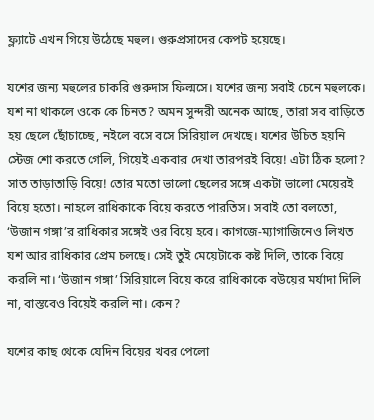ফ্ল্যাটে এখন গিয়ে উঠেছে মহুল। গুরুপ্রসাদের কেপট হয়েছে।

যশের জন্য মহুলের চাকরি গুরুদাস ফিল্মসে। যশের জন্য সবাই চেনে মহুলকে। যশ না থাকলে ওকে কে চিনত? অমন সুন্দরী অনেক আছে, তারা সব বাড়িতে হয় ছেলে ছোঁচাচ্ছে, নইলে বসে বসে সিরিয়াল দেখছে। যশের উচিত হয়নি স্টেজ শো করতে গেলি, গিয়েই একবার দেখা তারপরই বিয়ে! এটা ঠিক হলো? সাত তাড়াতাড়ি বিয়ে! তোর মতো ভালো ছেলের সঙ্গে একটা ভালো মেয়েরই বিয়ে হতো। নাহলে রাধিকাকে বিয়ে করতে পারতিস। সবাই তো বলতো, ‘উজান গঙ্গা’র রাধিকার সঙ্গেই ওর বিয়ে হবে। কাগজে-ম্যাগাজিনেও লিখত যশ আর রাধিকার প্রেম চলছে। সেই তুই মেয়েটাকে কষ্ট দিলি, তাকে বিয়ে করলি না। ‘উজান গঙ্গা’ সিরিয়ালে বিয়ে করে রাধিকাকে বউয়ের মর্যাদা দিলি না, বাস্তবেও বিয়েই করলি না। কেন?

যশের কাছ থেকে যেদিন বিয়ের খবর পেলো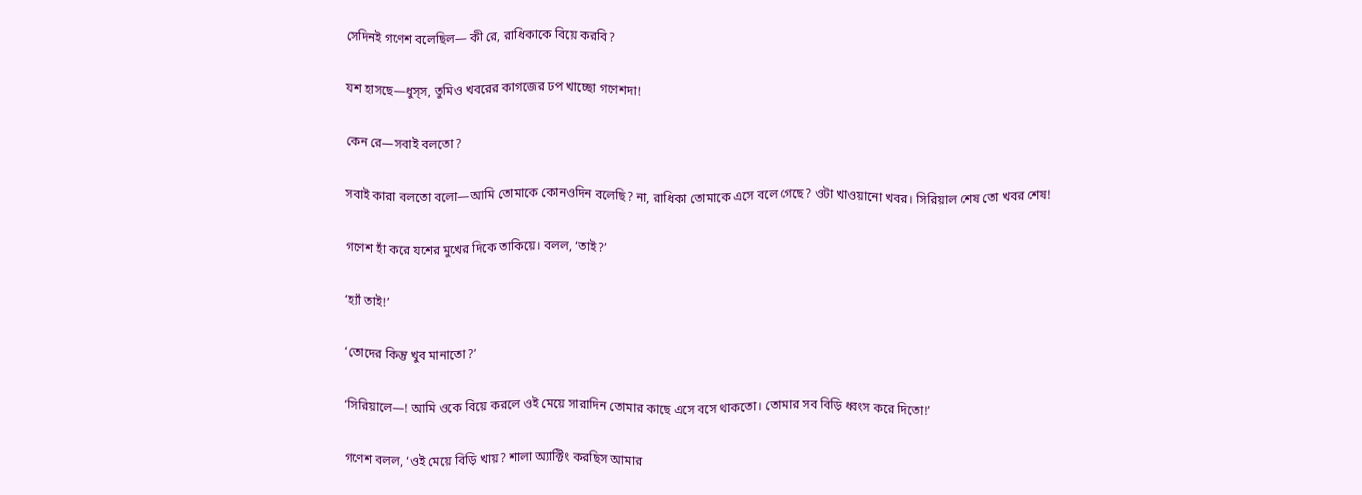সেদিনই গণেশ বলেছিল— কী রে, রাধিকাকে বিয়ে করবি?

যশ হাসছে—ধুস্স, তুমিও খবরের কাগজের ঢপ খাচ্ছো গণেশদা!

কেন রে—সবাই বলতো?

সবাই কারা বলতো বলো—আমি তোমাকে কোনওদিন বলেছি? না, রাধিকা তোমাকে এসে বলে গেছে? ওটা খাওয়ানো খবর। সিরিয়াল শেষ তো খবর শেষ!

গণেশ হাঁ করে যশের মুখের দিকে তাকিয়ে। বলল, ‘তাই?’

‘হ্যাঁ তাই!’

‘তোদের কিন্তু খুব মানাতো?’

‘সিরিয়ালে—! আমি ওকে বিয়ে করলে ওই মেয়ে সারাদিন তোমার কাছে এসে বসে থাকতো। তোমার সব বিড়ি ধ্বংস করে দিতো!’

গণেশ বলল, ‘ওই মেয়ে বিড়ি খায়? শালা অ্যাক্টিং করছিস আমার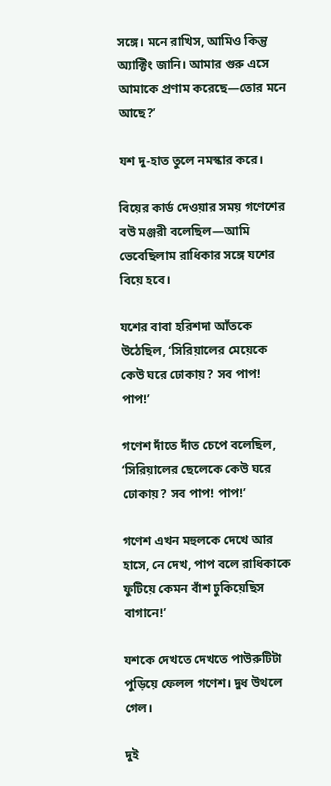সঙ্গে। মনে রাখিস, আমিও কিন্তু অ্যাক্টিং জানি। আমার গুরু এসে আমাকে প্রণাম করেছে—তোর মনে আছে?’

যশ দু-হাত তুলে নমস্কার করে।

বিয়ের কার্ড দেওয়ার সময় গণেশের বউ মঞ্জরী বলেছিল—আমি ভেবেছিলাম রাধিকার সঙ্গে যশের বিয়ে হবে।

যশের বাবা হরিশদা আঁতকে উঠেছিল, ‘সিরিয়ালের মেয়েকে কেউ ঘরে ঢোকায়? সব পাপ! পাপ!’

গণেশ দাঁতে দাঁত চেপে বলেছিল, ‘সিরিয়ালের ছেলেকে কেউ ঘরে ঢোকায়? সব পাপ! পাপ!’

গণেশ এখন মহুলকে দেখে আর হাসে, নে দেখ, পাপ বলে রাধিকাকে ফুটিয়ে কেমন বাঁশ ঢুকিয়েছিস বাগানে!’

যশকে দেখতে দেখতে পাউরুটিটা পুড়িয়ে ফেলল গণেশ। দুধ উথলে গেল।

দুই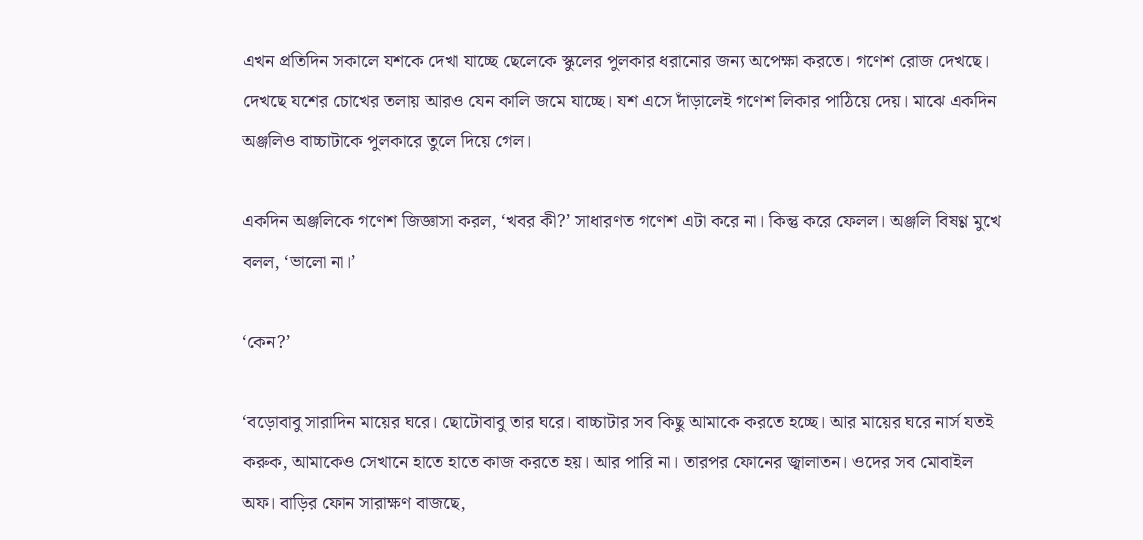এখন প্রতিদিন সকালে যশকে দেখা যাচ্ছে ছেলেকে স্কুলের পুলকার ধরানোর জন্য অপেক্ষা করতে। গণেশ রোজ দেখছে। দেখছে যশের চোখের তলায় আরও যেন কালি জমে যাচ্ছে। যশ এসে দাঁড়ালেই গণেশ লিকার পাঠিয়ে দেয়। মাঝে একদিন অঞ্জলিও বাচ্চাটাকে পুলকারে তুলে দিয়ে গেল।

একদিন অঞ্জলিকে গণেশ জিজ্ঞাসা করল, ‘খবর কী?’ সাধারণত গণেশ এটা করে না। কিন্তু করে ফেলল। অঞ্জলি বিষণ্ণ মুখে বলল, ‘ভালো না।’

‘কেন?’

‘বড়োবাবু সারাদিন মায়ের ঘরে। ছোটোবাবু তার ঘরে। বাচ্চাটার সব কিছু আমাকে করতে হচ্ছে। আর মায়ের ঘরে নার্স যতই করুক, আমাকেও সেখানে হাতে হাতে কাজ করতে হয়। আর পারি না। তারপর ফোনের জ্বালাতন। ওদের সব মোবাইল অফ। বাড়ির ফোন সারাক্ষণ বাজছে,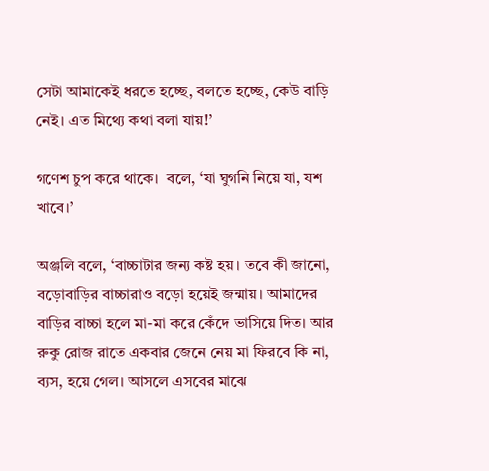সেটা আমাকেই ধরতে হচ্ছে, বলতে হচ্ছে, কেউ বাড়ি নেই। এত মিথ্যে কথা বলা যায়!’

গণেশ চুপ করে থাকে।  বলে, ‘যা ঘুগনি নিয়ে যা, যশ খাবে।’

অঞ্জলি বলে, ‘বাচ্চাটার জন্য কষ্ট হয়। তবে কী জানো, বড়োবাড়ির বাচ্চারাও বড়ো হয়েই জন্মায়। আমাদের বাড়ির বাচ্চা হলে মা-মা করে কেঁদে ভাসিয়ে দিত। আর রুকু রোজ রাতে একবার জেনে নেয় মা ফিরবে কি না, ব্যস, হয়ে গেল। আসলে এসবের মাঝে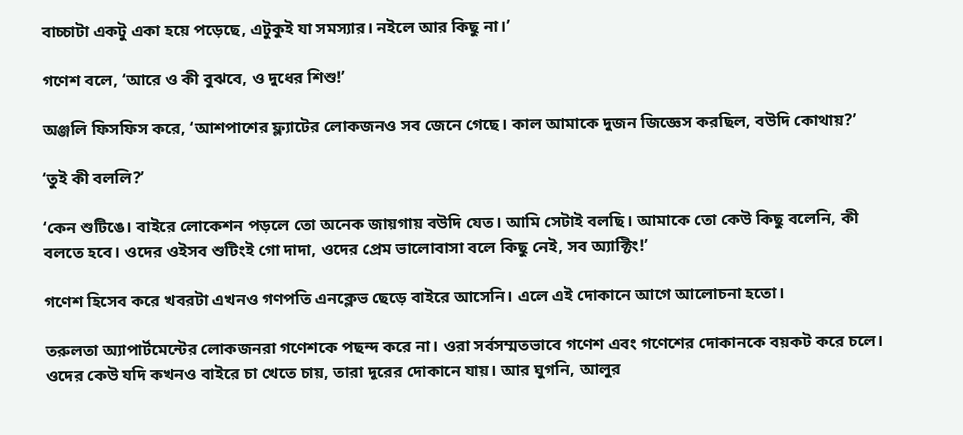বাচ্চাটা একটু একা হয়ে পড়েছে, এটুকুই যা সমস্যার। নইলে আর কিছু না।’

গণেশ বলে, ‘আরে ও কী বুঝবে, ও দুধের শিশু!’

অঞ্জলি ফিসফিস করে, ‘আশপাশের ফ্ল্যাটের লোকজনও সব জেনে গেছে। কাল আমাকে দুজন জিজ্ঞেস করছিল, বউদি কোথায়?’

‘তুই কী বললি?’

‘কেন শুটিঙে। বাইরে লোকেশন পড়লে তো অনেক জায়গায় বউদি যেত। আমি সেটাই বলছি। আমাকে তো কেউ কিছু বলেনি, কী বলতে হবে। ওদের ওইসব শুটিংই গো দাদা, ওদের প্রেম ভালোবাসা বলে কিছু নেই, সব অ্যাক্টিং!’

গণেশ হিসেব করে খবরটা এখনও গণপতি এনক্লেভ ছেড়ে বাইরে আসেনি। এলে এই দোকানে আগে আলোচনা হতো।

তরুলতা অ্যাপার্টমেন্টের লোকজনরা গণেশকে পছন্দ করে না। ওরা সর্বসম্মতভাবে গণেশ এবং গণেশের দোকানকে বয়কট করে চলে। ওদের কেউ যদি কখনও বাইরে চা খেতে চায়, তারা দূরের দোকানে যায়। আর ঘুগনি, আলুর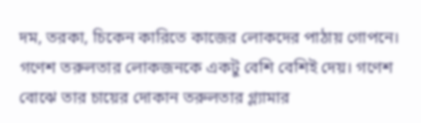দম, তরকা, চিকেন কারিতে কাজের লোকদের পাঠায় গোপনে। গণেশ তরুলতার লোকজনকে একটু বেশি বেশিই দেয়। গণেশ বোঝে তার চায়ের দোকান তরুলতার গ্ল্যামার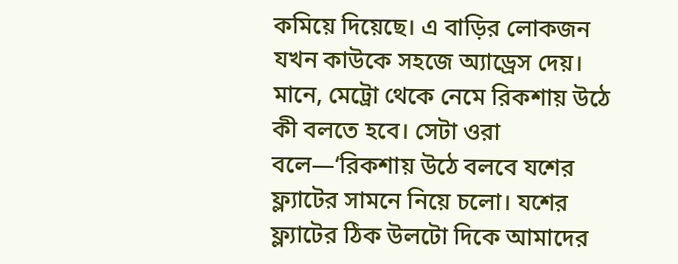কমিয়ে দিয়েছে। এ বাড়ির লোকজন যখন কাউকে সহজে অ্যাড্রেস দেয়। মানে, মেট্রো থেকে নেমে রিকশায় উঠে কী বলতে হবে। সেটা ওরা বলে—‘রিকশায় উঠে বলবে যশের ফ্ল্যাটের সামনে নিয়ে চলো। যশের ফ্ল্যাটের ঠিক উলটো দিকে আমাদের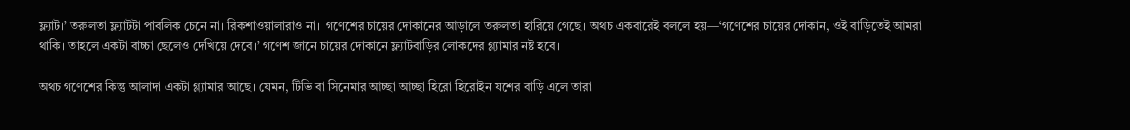ফ্ল্যাট।’ তরুলতা ফ্ল্যাটটা পাবলিক চেনে না। রিকশাওয়ালারাও না।  গণেশের চায়ের দোকানের আড়ালে তরুলতা হারিয়ে গেছে। অথচ একবারেই বললে হয়—‘গণেশের চায়ের দোকান, ওই বাড়িতেই আমরা থাকি। তাহলে একটা বাচ্চা ছেলেও দেখিয়ে দেবে।’ গণেশ জানে চায়ের দোকানে ফ্ল্যাটবাড়ির লোকদের গ্ল্যামার নষ্ট হবে।

অথচ গণেশের কিন্তু আলাদা একটা গ্ল্যামার আছে। যেমন, টিভি বা সিনেমার আচ্ছা আচ্ছা হিরো হিরোইন যশের বাড়ি এলে তারা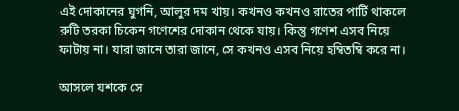এই দোকানের ঘুগনি, আলুর দম খায়। কখনও কখনও রাতের পার্টি থাকলে রুটি তরকা চিকেন গণেশের দোকান থেকে যায়। কিন্তু গণেশ এসব নিয়ে ফাটায় না। যারা জানে তারা জানে, সে কখনও এসব নিয়ে হম্বিতম্বি করে না।

আসলে যশকে সে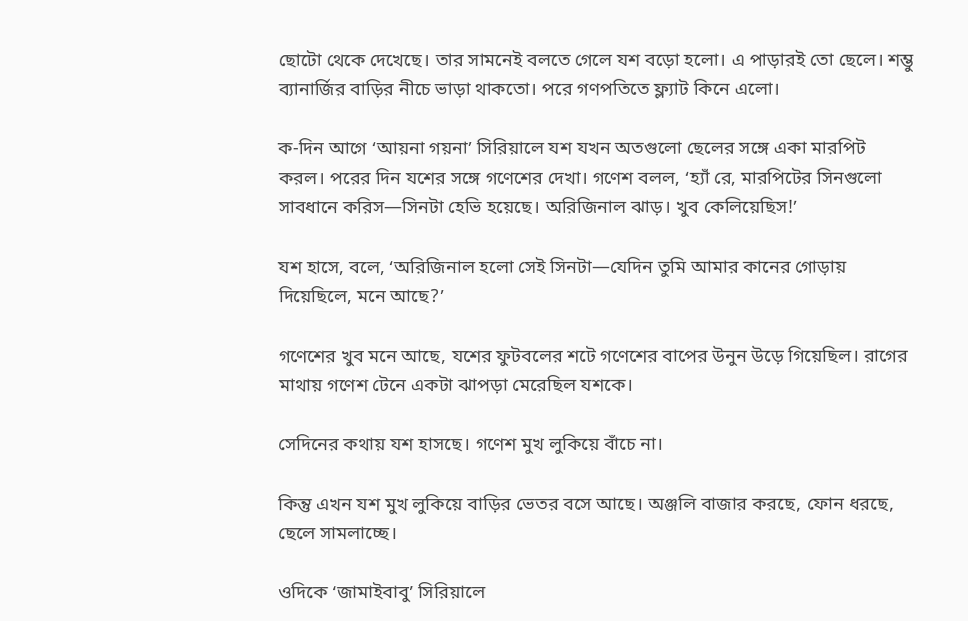ছোটো থেকে দেখেছে। তার সামনেই বলতে গেলে যশ বড়ো হলো। এ পাড়ারই তো ছেলে। শম্ভু ব্যানার্জির বাড়ির নীচে ভাড়া থাকতো। পরে গণপতিতে ফ্ল্যাট কিনে এলো।

ক-দিন আগে ‘আয়না গয়না’ সিরিয়ালে যশ যখন অতগুলো ছেলের সঙ্গে একা মারপিট করল। পরের দিন যশের সঙ্গে গণেশের দেখা। গণেশ বলল, ‘হ্যাঁ রে, মারপিটের সিনগুলো সাবধানে করিস—সিনটা হেভি হয়েছে। অরিজিনাল ঝাড়। খুব কেলিয়েছিস!’

যশ হাসে, বলে, ‘অরিজিনাল হলো সেই সিনটা—যেদিন তুমি আমার কানের গোড়ায় দিয়েছিলে, মনে আছে?’

গণেশের খুব মনে আছে, যশের ফুটবলের শটে গণেশের বাপের উনুন উড়ে গিয়েছিল। রাগের মাথায় গণেশ টেনে একটা ঝাপড়া মেরেছিল যশকে।

সেদিনের কথায় যশ হাসছে। গণেশ মুখ লুকিয়ে বাঁচে না।

কিন্তু এখন যশ মুখ লুকিয়ে বাড়ির ভেতর বসে আছে। অঞ্জলি বাজার করছে, ফোন ধরছে, ছেলে সামলাচ্ছে।

ওদিকে ‘জামাইবাবু’ সিরিয়ালে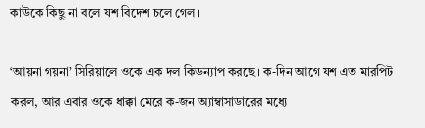কাউকে কিছু না বলে যশ বিদেশ চলে গেল।

‘আয়না গয়না’ সিরিয়ালে ওকে এক দল কিডন্যাপ করছে। ক-দিন আগে যশ এত মারপিট করল, আর এবার ওকে ধাক্কা মেরে ক-জন অ্যাম্বাসাডারের মধ্যে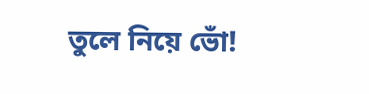তুলে নিয়ে ভোঁ!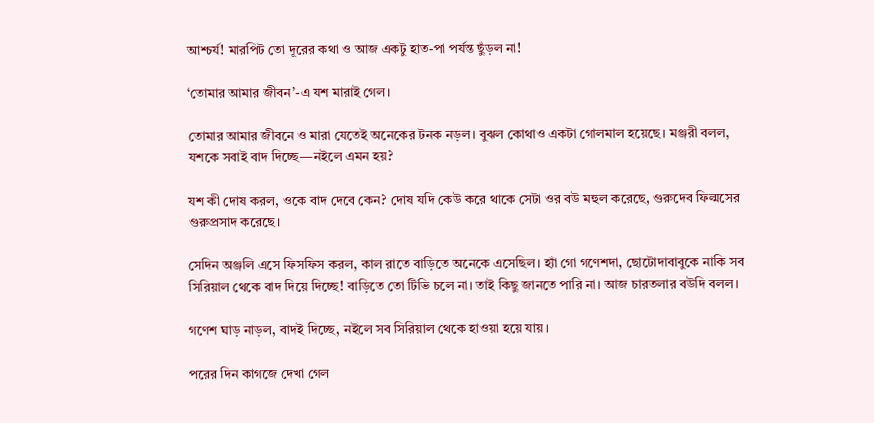আশ্চর্য! মারপিট তো দূরের কথা ও আজ একটু হাত-পা পর্যন্ত ছুঁড়ল না!

‘তোমার আমার জীবন’-এ যশ মারাই গেল।

তোমার আমার জীবনে ও মারা যেতেই অনেকের টনক নড়ল। বুঝল কোথাও একটা গোলমাল হয়েছে। মঞ্জরী বলল, যশকে সবাই বাদ দিচ্ছে—নইলে এমন হয়?

যশ কী দোষ করল, ওকে বাদ দেবে কেন? দোষ যদি কেউ করে থাকে সেটা ওর বউ মহুল করেছে, গুরুদেব ফিল্মসের গুরুপ্রসাদ করেছে।

সেদিন অঞ্জলি এসে ফিসফিস করল, কাল রাতে বাড়িতে অনেকে এসেছিল। হ্যাঁ গো গণেশদা, ছোটোদাবাবুকে নাকি সব সিরিয়াল থেকে বাদ দিয়ে দিচ্ছে! বাড়িতে তো টিভি চলে না। তাই কিছু জানতে পারি না। আজ চারতলার বউদি বলল।

গণেশ ঘাড় নাড়ল, বাদই দিচ্ছে, নইলে সব সিরিয়াল থেকে হাওয়া হয়ে যায়।

পরের দিন কাগজে দেখা গেল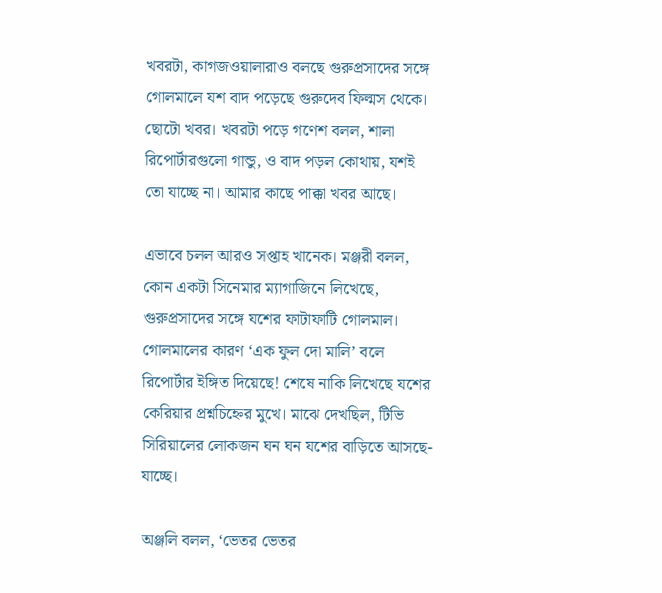খবরটা, কাগজওয়ালারাও বলছে গুরুপ্রসাদের সঙ্গে গোলমালে যশ বাদ পড়েছে গুরুদেব ফিল্মস থেকে। ছোটো খবর। খবরটা পড়ে গণেশ বলল, শালা রিপোর্টারগুলো গান্ডু, ও বাদ পড়ল কোথায়, যশই তো যাচ্ছে না। আমার কাছে পাক্কা খবর আছে।

এভাবে চলল আরও সপ্তাহ খানেক। মঞ্জরী বলল, কোন একটা সিনেমার ম্যাগাজিনে লিখেছে, গুরুপ্রসাদের সঙ্গে যশের ফাটাফাটি গোলমাল। গোলমালের কারণ ‘এক ফুল দো মালি’ বলে রিপোর্টার ইঙ্গিত দিয়েছে! শেষে নাকি লিখেছে যশের কেরিয়ার প্রশ্নচিহ্নের মুখে। মাঝে দেখছিল, টিভি সিরিয়ালের লোকজন ঘন ঘন যশের বাড়িতে আসছে-যাচ্ছে।

অঞ্জলি বলল, ‘ভেতর ভেতর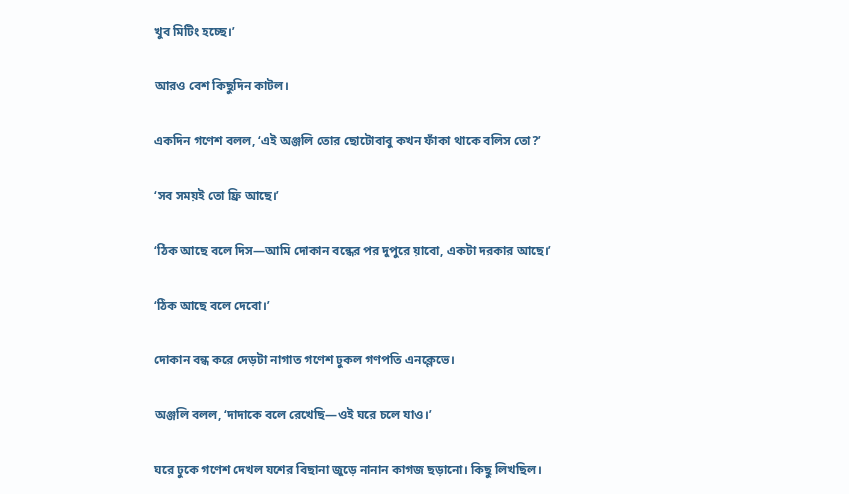খুব মিটিং হচ্ছে।’

আরও বেশ কিছুদিন কাটল।

একদিন গণেশ বলল, ‘এই অঞ্জলি তোর ছোটোবাবু কখন ফাঁকা থাকে বলিস তো?’

‘সব সময়ই তো ফ্রি আছে।’

‘ঠিক আছে বলে দিস—আমি দোকান বন্ধের পর দুপুরে য়াবো, একটা দরকার আছে।’

‘ঠিক আছে বলে দেবো।’

দোকান বন্ধ করে দেড়টা নাগাত গণেশ ঢুকল গণপতি এনক্লেভে।

অঞ্জলি বলল, ‘দাদাকে বলে রেখেছি—ওই ঘরে চলে যাও।’

ঘরে ঢুকে গণেশ দেখল যশের বিছানা জুড়ে নানান কাগজ ছড়ানো। কিছু লিখছিল।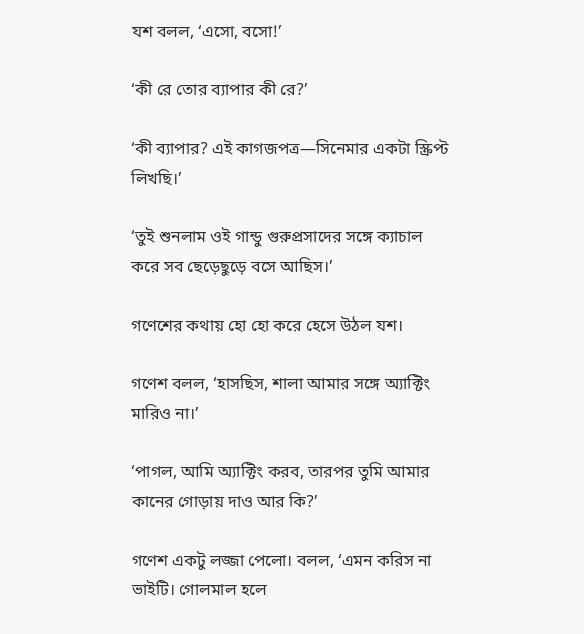যশ বলল, ‘এসো, বসো!’

‘কী রে তোর ব্যাপার কী রে?’

‘কী ব্যাপার? এই কাগজপত্র—সিনেমার একটা স্ক্রিপ্ট লিখছি।’

‘তুই শুনলাম ওই গান্ডু গুরুপ্রসাদের সঙ্গে ক্যাচাল করে সব ছেড়েছুড়ে বসে আছিস।’

গণেশের কথায় হো হো করে হেসে উঠল যশ।

গণেশ বলল, ‘হাসছিস, শালা আমার সঙ্গে অ্যাক্টিং মারিও না।’

‘পাগল, আমি অ্যাক্টিং করব, তারপর তুমি আমার কানের গোড়ায় দাও আর কি?’

গণেশ একটু লজ্জা পেলো। বলল, ‘এমন করিস না ভাইটি। গোলমাল হলে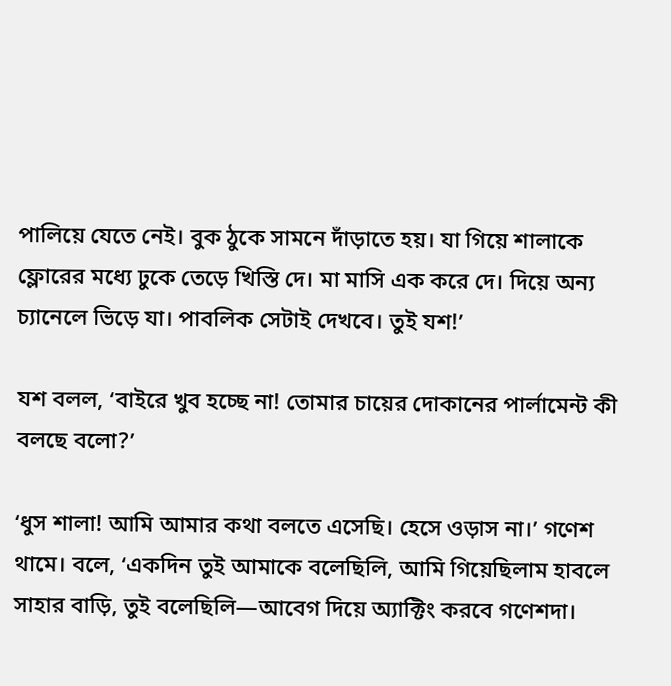পালিয়ে যেতে নেই। বুক ঠুকে সামনে দাঁড়াতে হয়। যা গিয়ে শালাকে ফ্লোরের মধ্যে ঢুকে তেড়ে খিস্তি দে। মা মাসি এক করে দে। দিয়ে অন্য চ্যানেলে ভিড়ে যা। পাবলিক সেটাই দেখবে। তুই যশ!’

যশ বলল, ‘বাইরে খুব হচ্ছে না! তোমার চায়ের দোকানের পার্লামেন্ট কী বলছে বলো?’

‘ধুস শালা! আমি আমার কথা বলতে এসেছি। হেসে ওড়াস না।’ গণেশ থামে। বলে, ‘একদিন তুই আমাকে বলেছিলি, আমি গিয়েছিলাম হাবলে সাহার বাড়ি, তুই বলেছিলি—আবেগ দিয়ে অ্যাক্টিং করবে গণেশদা।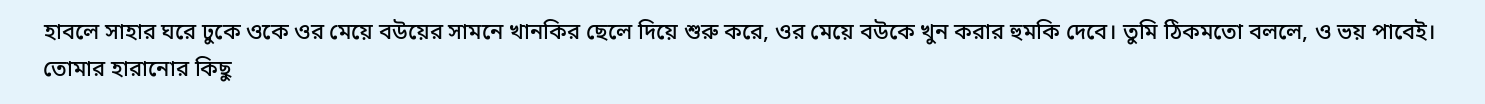হাবলে সাহার ঘরে ঢুকে ওকে ওর মেয়ে বউয়ের সামনে খানকির ছেলে দিয়ে শুরু করে, ওর মেয়ে বউকে খুন করার হুমকি দেবে। তুমি ঠিকমতো বললে, ও ভয় পাবেই। তোমার হারানোর কিছু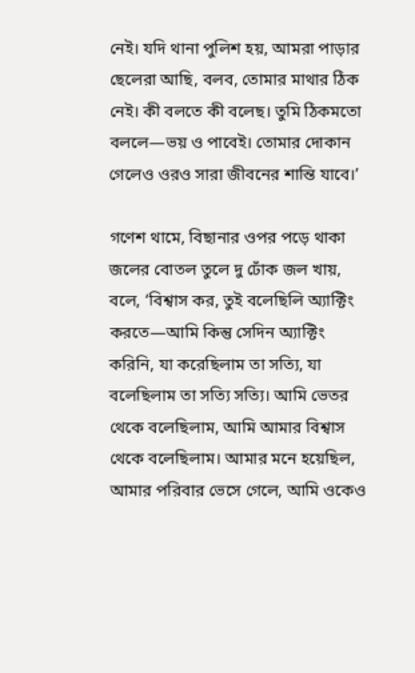নেই। যদি থানা পুলিশ হয়, আমরা পাড়ার ছেলেরা আছি, বলব, তোমার মাথার ঠিক নেই। কী বলতে কী বলেছ। তুমি ঠিকমতো বললে—ভয় ও পাবেই। তোমার দোকান গেলেও ওরও সারা জীবনের শান্তি যাবে।’

গণেশ থামে, বিছানার ওপর পড়ে থাকা জলের বোতল তুলে দু ঢোঁক জল খায়, বলে, ‘বিশ্বাস কর, তুই বলেছিলি অ্যাক্টিং করতে—আমি কিন্তু সেদিন অ্যাক্টিং করিনি, যা করেছিলাম তা সত্যি, যা বলেছিলাম তা সত্যি সত্যি। আমি ভেতর থেকে বলেছিলাম, আমি আমার বিশ্বাস থেকে বলেছিলাম। আমার মনে হয়েছিল, আমার পরিবার ভেসে গেলে, আমি ওকেও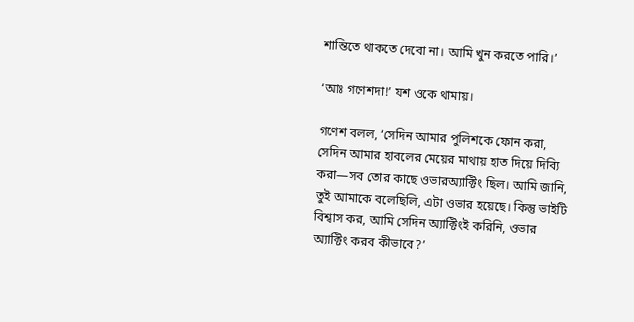শান্তিতে থাকতে দেবো না। আমি খুন করতে পারি।’

‘আঃ গণেশদা!’ যশ ওকে থামায়।

গণেশ বলল, ‘সেদিন আমার পুলিশকে ফোন করা, সেদিন আমার হাবলের মেয়ের মাথায় হাত দিয়ে দিব্যি করা—সব তোর কাছে ওভারঅ্যাক্টিং ছিল। আমি জানি, তুই আমাকে বলেছিলি, এটা ওভার হয়েছে। কিন্তু ভাইটি বিশ্বাস কর, আমি সেদিন অ্যাক্টিংই করিনি, ওভার অ্যাক্টিং করব কীভাবে?’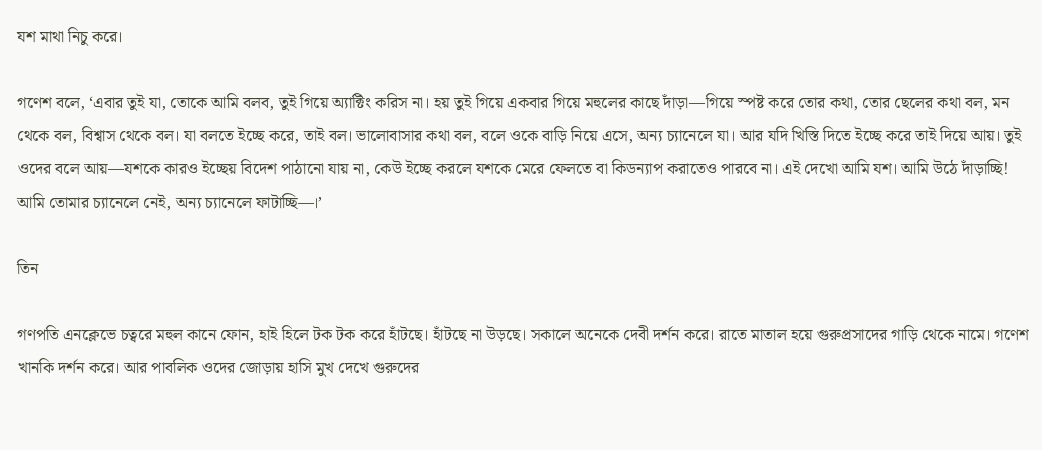যশ মাথা নিচু করে।

গণেশ বলে, ‘এবার তুই যা, তোকে আমি বলব, তুই গিয়ে অ্যাক্টিং করিস না। হয় তুই গিয়ে একবার গিয়ে মহুলের কাছে দাঁড়া—গিয়ে স্পষ্ট করে তোর কথা, তোর ছেলের কথা বল, মন থেকে বল, বিশ্বাস থেকে বল। যা বলতে ইচ্ছে করে, তাই বল। ভালোবাসার কথা বল, বলে ওকে বাড়ি নিয়ে এসে, অন্য চ্যানেলে যা। আর যদি খিস্তি দিতে ইচ্ছে করে তাই দিয়ে আয়। তুই ওদের বলে আয়—যশকে কারও ইচ্ছেয় বিদেশ পাঠানো যায় না, কেউ ইচ্ছে করলে যশকে মেরে ফেলতে বা কিডন্যাপ করাতেও পারবে না। এই দেখো আমি যশ। আমি উঠে দাঁড়াচ্ছি! আমি তোমার চ্যানেলে নেই, অন্য চ্যানেলে ফাটাচ্ছি—।’

তিন

গণপতি এনক্লেভে চত্বরে মহুল কানে ফোন, হাই হিলে টক টক করে হাঁটছে। হাঁটছে না উড়ছে। সকালে অনেকে দেবী দর্শন করে। রাতে মাতাল হয়ে গুরুপ্রসাদের গাড়ি থেকে নামে। গণেশ খানকি দর্শন করে। আর পাবলিক ওদের জোড়ায় হাসি মুখ দেখে গুরুদের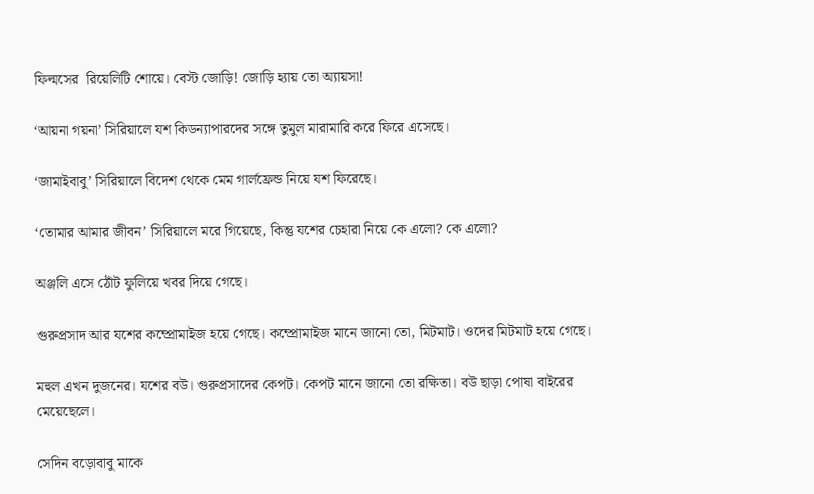ফিল্মসের  রিয়েলিটি শোয়ে। বেস্ট জোড়ি! জোড়ি হ্যায় তো অ্যায়সা!

‘আয়না গয়না’ সিরিয়ালে যশ কিডন্যাপারদের সঙ্গে তুমুল মারামারি করে ফিরে এসেছে।

‘জামাইবাবু’ সিরিয়ালে বিদেশ থেকে মেম গার্লফ্রেন্ড নিয়ে যশ ফিরেছে।

‘তোমার আমার জীবন’ সিরিয়ালে মরে গিয়েছে, কিন্তু যশের চেহারা নিয়ে কে এলো? কে এলো?

অঞ্জলি এসে ঠোঁট ফুলিয়ে খবর দিয়ে গেছে।

গুরুপ্রসাদ আর যশের কম্প্রোমাইজ হয়ে গেছে। কম্প্রোমাইজ মানে জানো তো, মিটমাট। ওদের মিটমাট হয়ে গেছে।

মহুল এখন দুজনের। যশের বউ। গুরুপ্রসাদের কেপট। কেপট মানে জানো তো রক্ষিতা। বউ ছাড়া পোষা বাইরের মেয়েছেলে।

সেদিন বড়োবাবু মাকে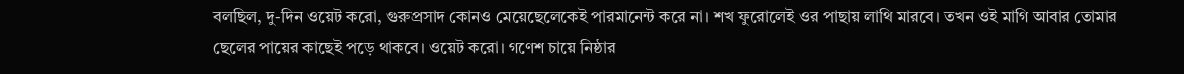বলছিল, দু-দিন ওয়েট করো, গুরুপ্রসাদ কোনও মেয়েছেলেকেই পারমানেন্ট করে না। শখ ফুরোলেই ওর পাছায় লাথি মারবে। তখন ওই মাগি আবার তোমার ছেলের পায়ের কাছেই পড়ে থাকবে। ওয়েট করো। গণেশ চায়ে নিষ্ঠার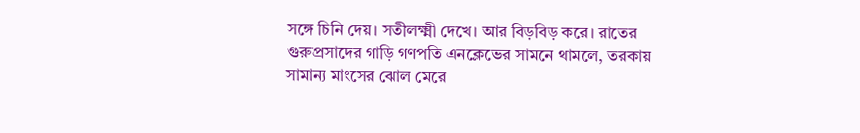সঙ্গে চিনি দেয়। সতীলক্ষ্মী দেখে। আর বিড়বিড় করে। রাতের গুরুপ্রসাদের গাড়ি গণপতি এনক্লেভের সামনে থামলে, তরকায় সামান্য মাংসের ঝোল মেরে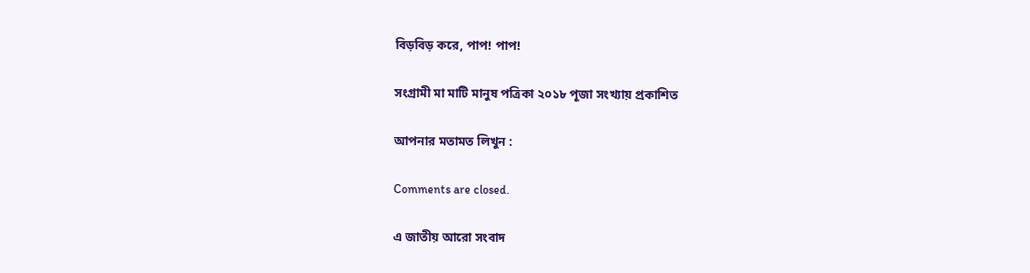বিড়বিড় করে, পাপ! পাপ!

সংগ্রামী মা মাটি মানুষ পত্রিকা ২০১৮ পূজা সংখ্যায় প্রকাশিত

আপনার মতামত লিখুন :

Comments are closed.

এ জাতীয় আরো সংবাদ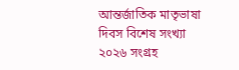আন্তর্জাতিক মাতৃভাষা দিবস বিশেষ সংখ্যা ২০২৬ সংগ্রহ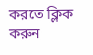করতে ক্লিক করুন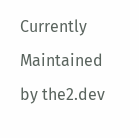Currently Maintained by the2.dev